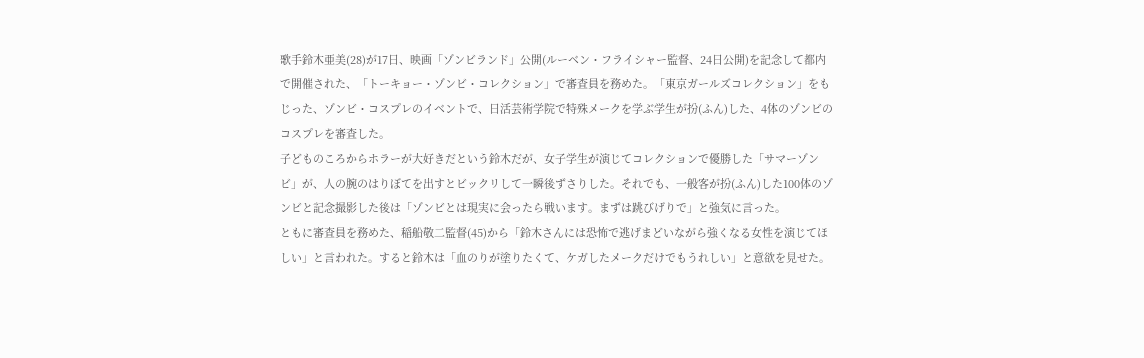歌手鈴木亜美(28)が17日、映画「ゾンビランド」公開(ルーベン・フライシャー監督、24日公開)を記念して都内で開催された、「トーキョー・ゾンビ・コレクション」で審査員を務めた。「東京ガールズコレクション」をもじった、ゾンビ・コスプレのイベントで、日活芸術学院で特殊メークを学ぶ学生が扮(ふん)した、4体のゾンビのコスプレを審査した。
子どものころからホラーが大好きだという鈴木だが、女子学生が演じてコレクションで優勝した「サマーゾンビ」が、人の腕のはりぼてを出すとビックリして一瞬後ずさりした。それでも、一般客が扮(ふん)した100体のゾンビと記念撮影した後は「ゾンビとは現実に会ったら戦います。まずは跳びげりで」と強気に言った。
ともに審査員を務めた、稲船敬二監督(45)から「鈴木さんには恐怖で逃げまどいながら強くなる女性を演じてほしい」と言われた。すると鈴木は「血のりが塗りたくて、ケガしたメークだけでもうれしい」と意欲を見せた。